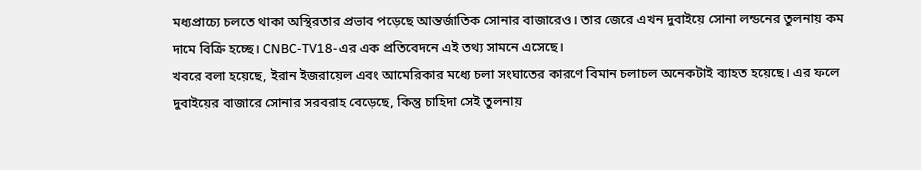মধ্যপ্রাচ্যে চলতে থাকা অস্থিরতার প্রভাব পড়েছে আন্তর্জাতিক সোনার বাজারেও। তার জেরে এখন দুবাইয়ে সোনা লন্ডনের তুলনায় কম দামে বিক্রি হচ্ছে। CNBC-TV18-এর এক প্রতিবেদনে এই তথ্য সামনে এসেছে।
খবরে বলা হয়েছে, ইরান ইজরায়েল এবং আমেরিকার মধ্যে চলা সংঘাতের কারণে বিমান চলাচল অনেকটাই ব্যাহত হয়েছে। এর ফলে দুবাইয়ের বাজারে সোনার সরবরাহ বেড়েছে, কিন্তু চাহিদা সেই তুলনায়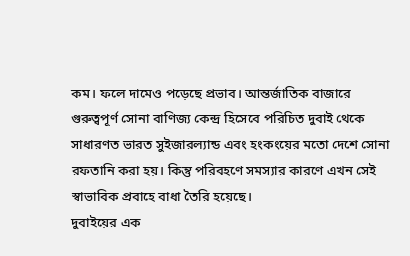কম। ফলে দামেও পড়েছে প্রভাব। আন্তর্জাতিক বাজারে গুরুত্বপূর্ণ সোনা বাণিজ্য কেন্দ্র হিসেবে পরিচিত দুবাই থেকে সাধারণত ভারত সুইজারল্যান্ড এবং হংকংয়ের মতো দেশে সোনা রফতানি করা হয়। কিন্তু পরিবহণে সমস্যার কারণে এখন সেই স্বাভাবিক প্রবাহে বাধা তৈরি হয়েছে।
দুবাইয়ের এক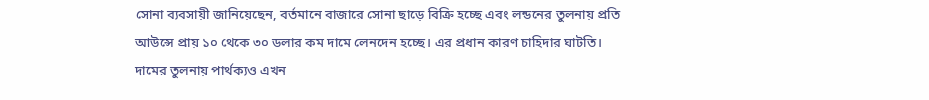সোনা ব্যবসায়ী জানিয়েছেন, বর্তমানে বাজারে সোনা ছাড়ে বিক্রি হচ্ছে এবং লন্ডনের তুলনায় প্রতি আউন্সে প্রায় ১০ থেকে ৩০ ডলার কম দামে লেনদেন হচ্ছে। এর প্রধান কারণ চাহিদার ঘাটতি।
দামের তুলনায় পার্থক্যও এখন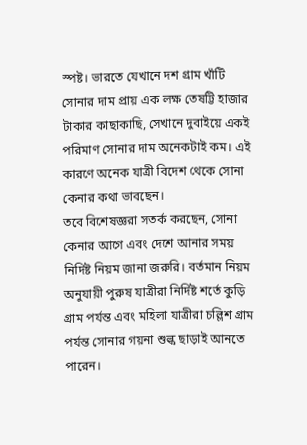স্পষ্ট। ভারতে যেখানে দশ গ্রাম খাঁটি সোনার দাম প্রায় এক লক্ষ তেষট্টি হাজার টাকার কাছাকাছি, সেখানে দুবাইয়ে একই পরিমাণ সোনার দাম অনেকটাই কম। এই কারণে অনেক যাত্রী বিদেশ থেকে সোনা কেনার কথা ভাবছেন।
তবে বিশেষজ্ঞরা সতর্ক করছেন, সোনা কেনার আগে এবং দেশে আনার সময় নির্দিষ্ট নিয়ম জানা জরুরি। বর্তমান নিয়ম অনুযায়ী পুরুষ যাত্রীরা নির্দিষ্ট শর্তে কুড়ি গ্রাম পর্যন্ত এবং মহিলা যাত্রীরা চল্লিশ গ্রাম পর্যন্ত সোনার গয়না শুল্ক ছাড়াই আনতে পারেন।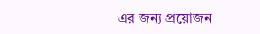এর জন্য প্রয়োজন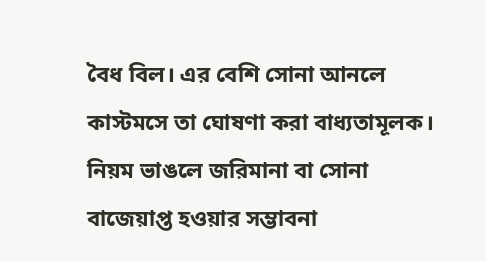বৈধ বিল। এর বেশি সোনা আনলে কাস্টমসে তা ঘোষণা করা বাধ্যতামূলক। নিয়ম ভাঙলে জরিমানা বা সোনা বাজেয়াপ্ত হওয়ার সম্ভাবনা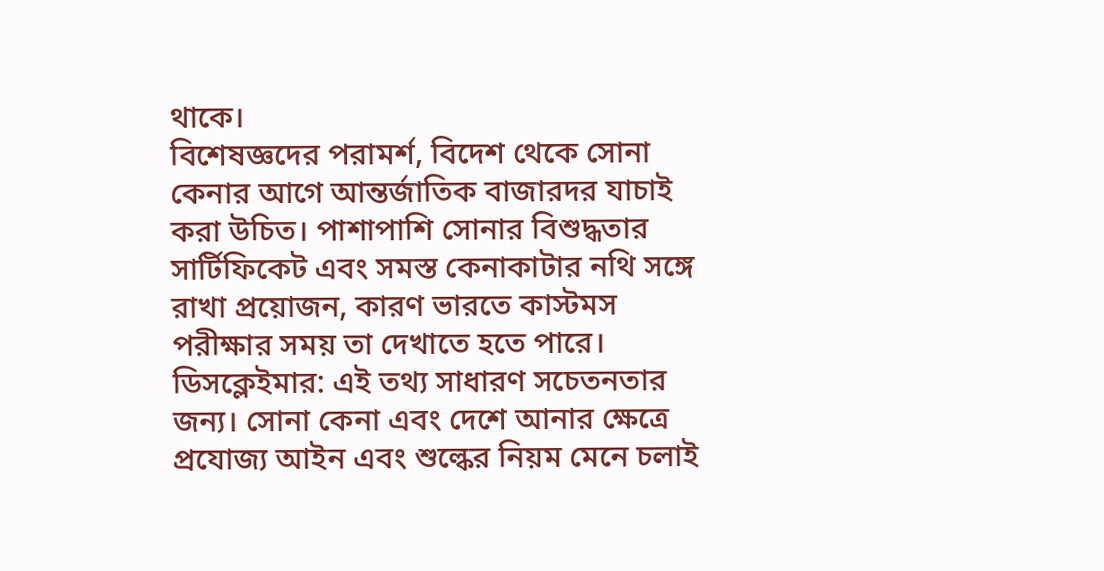থাকে।
বিশেষজ্ঞদের পরামর্শ, বিদেশ থেকে সোনা কেনার আগে আন্তর্জাতিক বাজারদর যাচাই করা উচিত। পাশাপাশি সোনার বিশুদ্ধতার সার্টিফিকেট এবং সমস্ত কেনাকাটার নথি সঙ্গে রাখা প্রয়োজন, কারণ ভারতে কাস্টমস পরীক্ষার সময় তা দেখাতে হতে পারে।
ডিসক্লেইমার: এই তথ্য সাধারণ সচেতনতার জন্য। সোনা কেনা এবং দেশে আনার ক্ষেত্রে প্রযোজ্য আইন এবং শুল্কের নিয়ম মেনে চলাই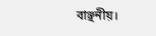বাঞ্ছনীয়।